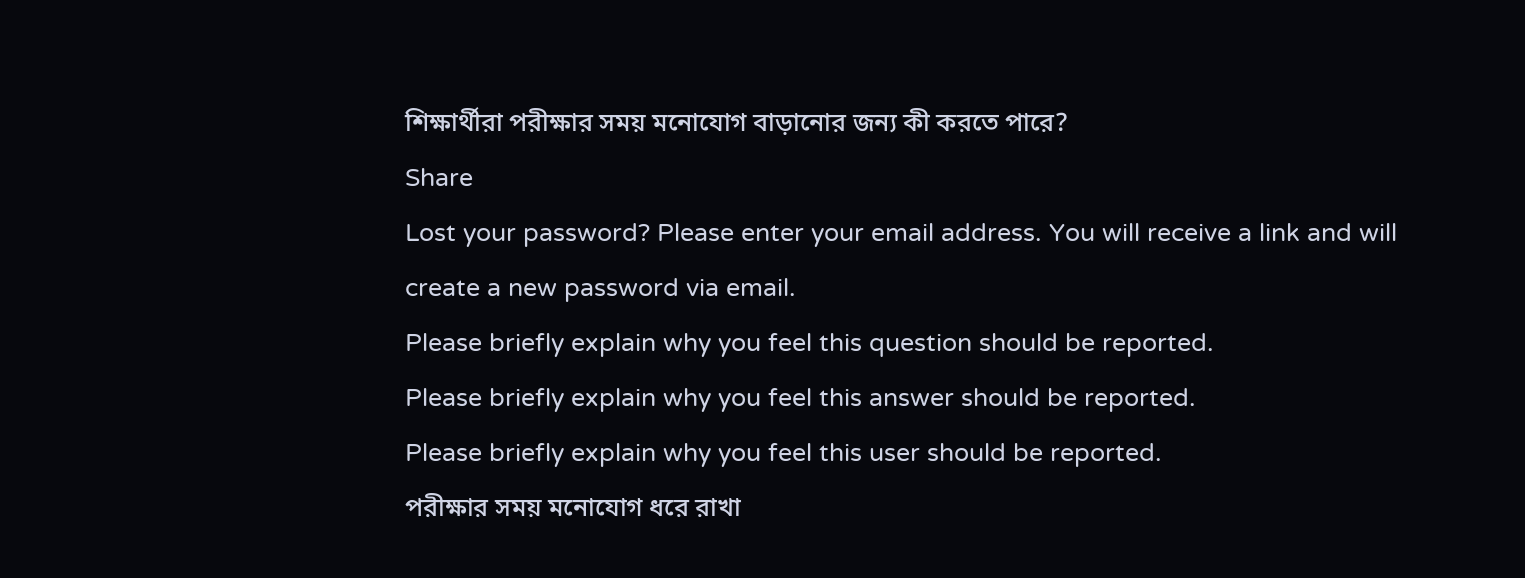শিক্ষার্থীরা পরীক্ষার সময় মনোযোগ বাড়ানোর জন্য কী করতে পারে?
Share
Lost your password? Please enter your email address. You will receive a link and will create a new password via email.
Please briefly explain why you feel this question should be reported.
Please briefly explain why you feel this answer should be reported.
Please briefly explain why you feel this user should be reported.
পরীক্ষার সময় মনোযোগ ধরে রাখা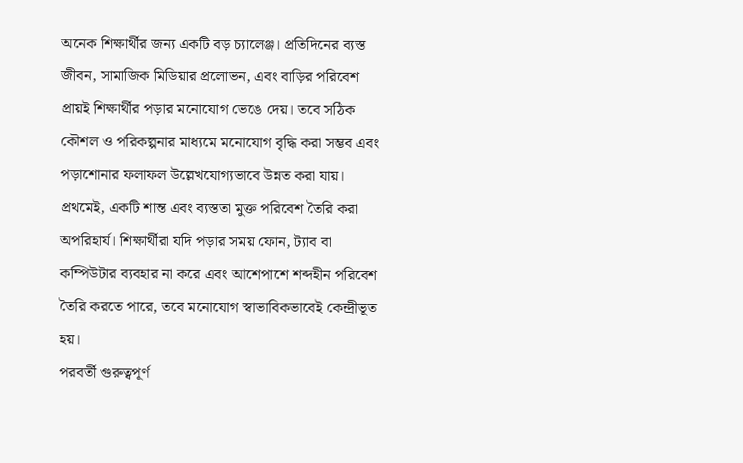অনেক শিক্ষার্থীর জন্য একটি বড় চ্যালেঞ্জ। প্রতিদিনের ব্যস্ত জীবন, সামাজিক মিডিয়ার প্রলোভন, এবং বাড়ির পরিবেশ প্রায়ই শিক্ষার্থীর পড়ার মনোযোগ ভেঙে দেয়। তবে সঠিক কৌশল ও পরিকল্পনার মাধ্যমে মনোযোগ বৃদ্ধি করা সম্ভব এবং পড়াশোনার ফলাফল উল্লেখযোগ্যভাবে উন্নত করা যায়। প্রথমেই, একটি শান্ত এবং ব্যস্ততা মুক্ত পরিবেশ তৈরি করা অপরিহার্য। শিক্ষার্থীরা যদি পড়ার সময় ফোন, ট্যাব বা কম্পিউটার ব্যবহার না করে এবং আশেপাশে শব্দহীন পরিবেশ তৈরি করতে পারে, তবে মনোযোগ স্বাভাবিকভাবেই কেন্দ্রীভূত হয়।
পরবর্তী গুরুত্বপূর্ণ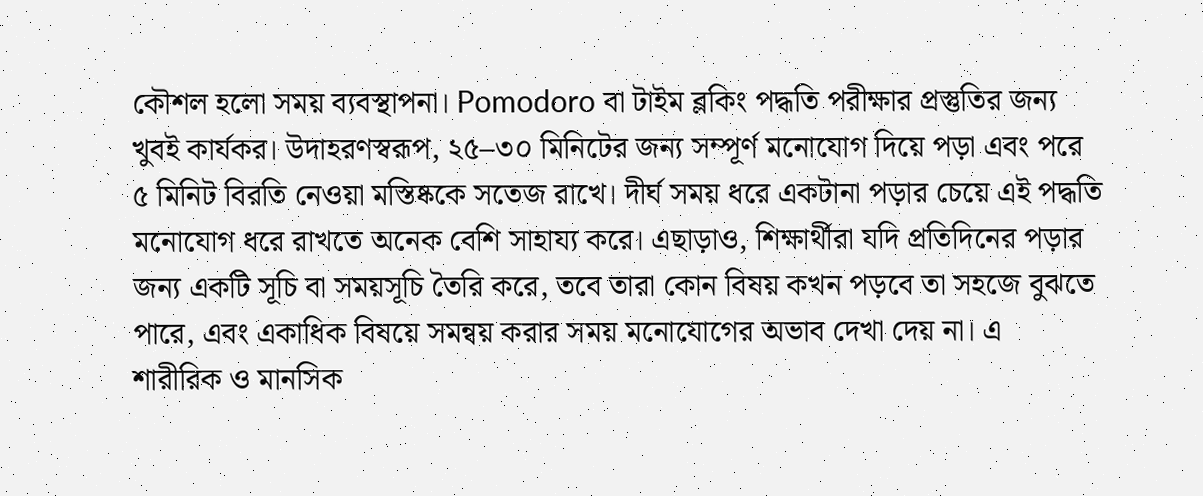কৌশল হলো সময় ব্যবস্থাপনা। Pomodoro বা টাইম ব্লকিং পদ্ধতি পরীক্ষার প্রস্তুতির জন্য খুবই কার্যকর। উদাহরণস্বরূপ, ২৫–৩০ মিনিটের জন্য সম্পূর্ণ মনোযোগ দিয়ে পড়া এবং পরে ৫ মিনিট বিরতি নেওয়া মস্তিষ্ককে সতেজ রাখে। দীর্ঘ সময় ধরে একটানা পড়ার চেয়ে এই পদ্ধতি মনোযোগ ধরে রাখতে অনেক বেশি সাহায্য করে। এছাড়াও, শিক্ষার্থীরা যদি প্রতিদিনের পড়ার জন্য একটি সূচি বা সময়সূচি তৈরি করে, তবে তারা কোন বিষয় কখন পড়বে তা সহজে বুঝতে পারে, এবং একাধিক বিষয়ে সমন্বয় করার সময় মনোযোগের অভাব দেখা দেয় না। এ
শারীরিক ও মানসিক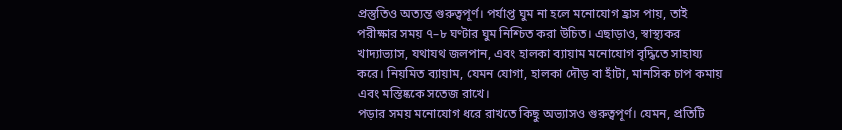প্রস্তুতিও অত্যন্ত গুরুত্বপূর্ণ। পর্যাপ্ত ঘুম না হলে মনোযোগ হ্রাস পায়, তাই পরীক্ষার সময় ৭–৮ ঘণ্টার ঘুম নিশ্চিত করা উচিত। এছাড়াও, স্বাস্থ্যকর খাদ্যাভ্যাস, যথাযথ জলপান, এবং হালকা ব্যায়াম মনোযোগ বৃদ্ধিতে সাহায্য করে। নিয়মিত ব্যায়াম, যেমন যোগা, হালকা দৌড় বা হাঁটা, মানসিক চাপ কমায় এবং মস্তিষ্ককে সতেজ রাখে।
পড়ার সময় মনোযোগ ধরে রাখতে কিছু অভ্যাসও গুরুত্বপূর্ণ। যেমন, প্রতিটি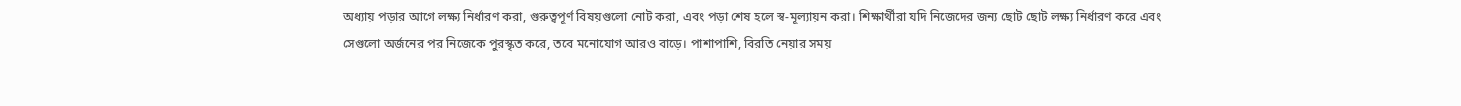অধ্যায় পড়ার আগে লক্ষ্য নির্ধারণ করা, গুরুত্বপূর্ণ বিষয়গুলো নোট করা, এবং পড়া শেষ হলে স্ব-মূল্যায়ন করা। শিক্ষার্থীরা যদি নিজেদের জন্য ছোট ছোট লক্ষ্য নির্ধারণ করে এবং সেগুলো অর্জনের পর নিজেকে পুরস্কৃত করে, তবে মনোযোগ আরও বাড়ে। পাশাপাশি, বিরতি নেয়ার সময়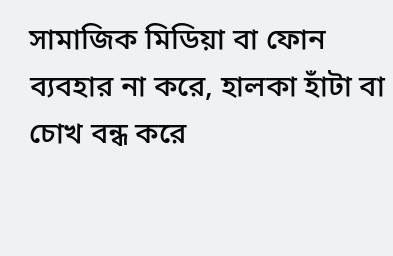সামাজিক মিডিয়া বা ফোন ব্যবহার না করে, হালকা হাঁটা বা চোখ বন্ধ করে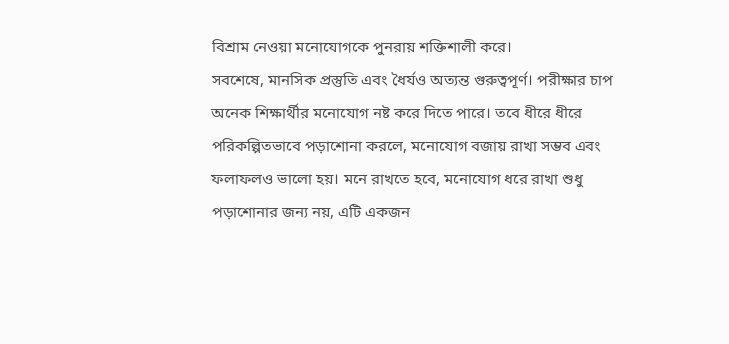বিশ্রাম নেওয়া মনোযোগকে পুনরায় শক্তিশালী করে।
সবশেষে, মানসিক প্রস্তুতি এবং ধৈর্যও অত্যন্ত গুরুত্বপূর্ণ। পরীক্ষার চাপ অনেক শিক্ষার্থীর মনোযোগ নষ্ট করে দিতে পারে। তবে ধীরে ধীরে পরিকল্পিতভাবে পড়াশোনা করলে, মনোযোগ বজায় রাখা সম্ভব এবং ফলাফলও ভালো হয়। মনে রাখতে হবে, মনোযোগ ধরে রাখা শুধু পড়াশোনার জন্য নয়, এটি একজন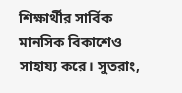শিক্ষার্থীর সার্বিক মানসিক বিকাশেও সাহায্য করে। সুতরাং,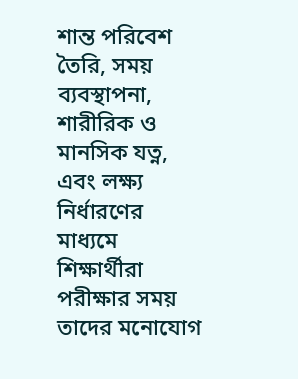শান্ত পরিবেশ তৈরি, সময় ব্যবস্থাপনা, শারীরিক ও মানসিক যত্ন, এবং লক্ষ্য নির্ধারণের মাধ্যমে শিক্ষার্থীরা পরীক্ষার সময় তাদের মনোযোগ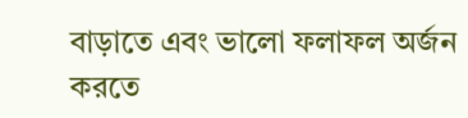বাড়াতে এবং ভালো ফলাফল অর্জন করতে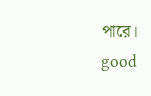পারে।
good